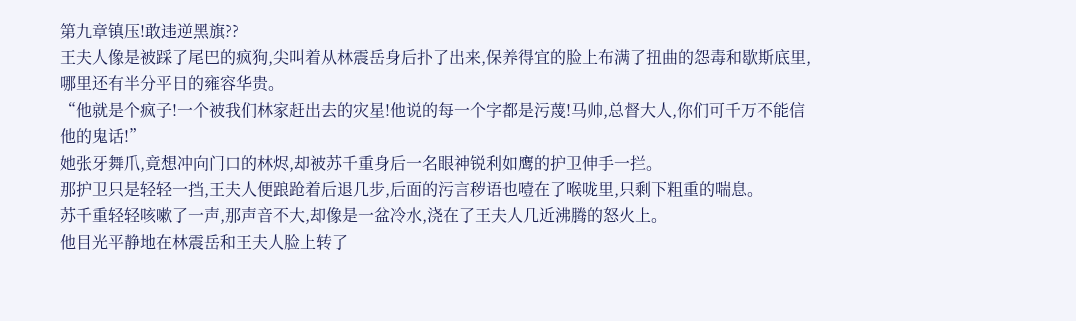第九章镇压!敢违逆黑旗??
王夫人像是被踩了尾巴的疯狗,尖叫着从林震岳身后扑了出来,保养得宜的脸上布满了扭曲的怨毒和歇斯底里,哪里还有半分平日的雍容华贵。
“他就是个疯子!一个被我们林家赶出去的灾星!他说的每一个字都是污蔑!马帅,总督大人,你们可千万不能信他的鬼话!”
她张牙舞爪,竟想冲向门口的林烬,却被苏千重身后一名眼神锐利如鹰的护卫伸手一拦。
那护卫只是轻轻一挡,王夫人便踉跄着后退几步,后面的污言秽语也噎在了喉咙里,只剩下粗重的喘息。
苏千重轻轻咳嗽了一声,那声音不大,却像是一盆冷水,浇在了王夫人几近沸腾的怒火上。
他目光平静地在林震岳和王夫人脸上转了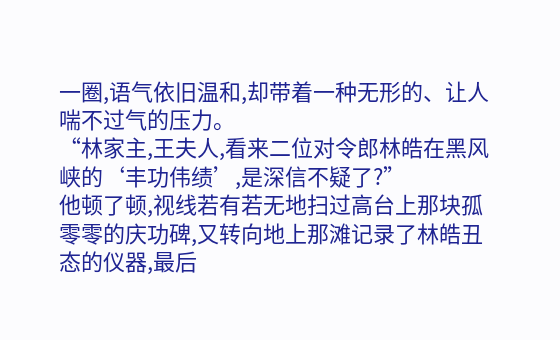一圈,语气依旧温和,却带着一种无形的、让人喘不过气的压力。
“林家主,王夫人,看来二位对令郎林皓在黑风峡的‘丰功伟绩’,是深信不疑了?”
他顿了顿,视线若有若无地扫过高台上那块孤零零的庆功碑,又转向地上那滩记录了林皓丑态的仪器,最后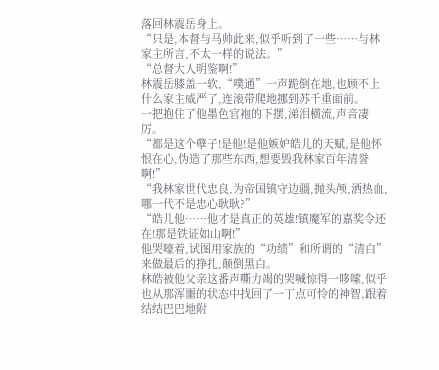落回林震岳身上。
“只是,本督与马帅此来,似乎听到了一些……与林家主所言,不太一样的说法。”
“总督大人明鉴啊!”
林震岳膝盖一软,“噗通”一声跪倒在地,也顾不上什么家主威严了,连滚带爬地挪到苏千重面前。
一把抱住了他墨色官袍的下摆,涕泪横流,声音凄厉。
“都是这个孽子!是他!是他嫉妒皓儿的天赋,是他怀恨在心,伪造了那些东西,想要毁我林家百年清誉啊!”
“我林家世代忠良,为帝国镇守边疆,抛头颅,洒热血,哪一代不是忠心耿耿?”
“皓儿他……他才是真正的英雄!镇魔军的嘉奖令还在!那是铁证如山啊!”
他哭嚎着,试图用家族的“功绩”和所谓的“清白”来做最后的挣扎,颠倒黑白。
林皓被他父亲这番声嘶力竭的哭喊惊得一哆嗦,似乎也从那浑噩的状态中找回了一丁点可怜的神智,跟着结结巴巴地附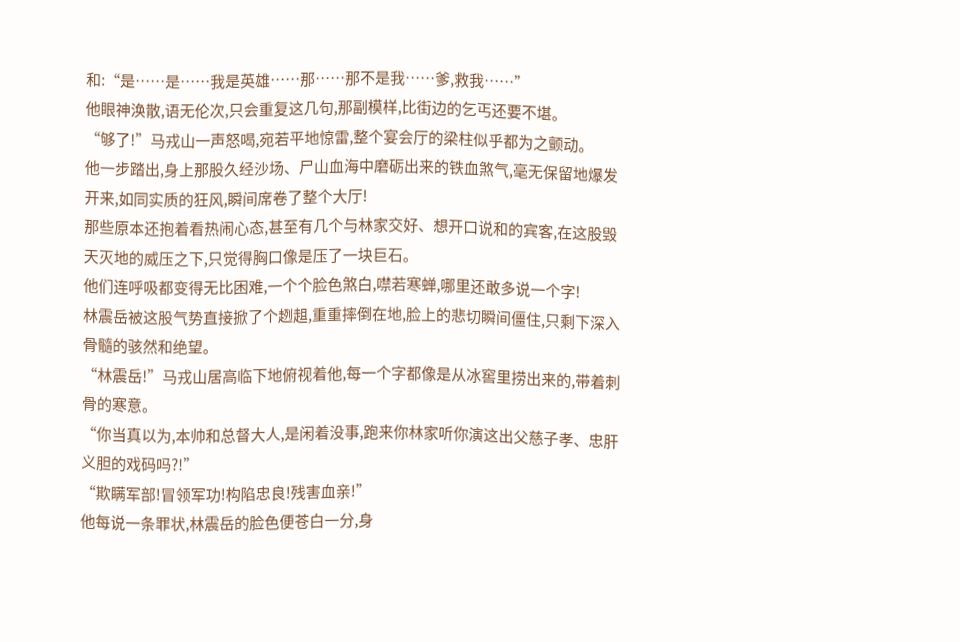和:“是……是……我是英雄……那……那不是我……爹,救我……”
他眼神涣散,语无伦次,只会重复这几句,那副模样,比街边的乞丐还要不堪。
“够了!”马戎山一声怒喝,宛若平地惊雷,整个宴会厅的梁柱似乎都为之颤动。
他一步踏出,身上那股久经沙场、尸山血海中磨砺出来的铁血煞气,毫无保留地爆发开来,如同实质的狂风,瞬间席卷了整个大厅!
那些原本还抱着看热闹心态,甚至有几个与林家交好、想开口说和的宾客,在这股毁天灭地的威压之下,只觉得胸口像是压了一块巨石。
他们连呼吸都变得无比困难,一个个脸色煞白,噤若寒蝉,哪里还敢多说一个字!
林震岳被这股气势直接掀了个趔趄,重重摔倒在地,脸上的悲切瞬间僵住,只剩下深入骨髓的骇然和绝望。
“林震岳!”马戎山居高临下地俯视着他,每一个字都像是从冰窖里捞出来的,带着刺骨的寒意。
“你当真以为,本帅和总督大人,是闲着没事,跑来你林家听你演这出父慈子孝、忠肝义胆的戏码吗?!”
“欺瞒军部!冒领军功!构陷忠良!残害血亲!”
他每说一条罪状,林震岳的脸色便苍白一分,身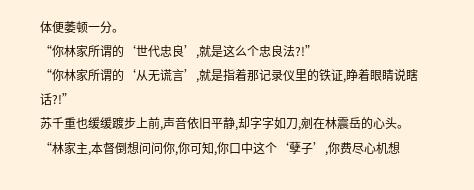体便萎顿一分。
“你林家所谓的‘世代忠良’,就是这么个忠良法?!”
“你林家所谓的‘从无谎言’,就是指着那记录仪里的铁证,睁着眼睛说瞎话?!”
苏千重也缓缓踱步上前,声音依旧平静,却字字如刀,剜在林震岳的心头。
“林家主,本督倒想问问你,你可知,你口中这个‘孽子’,你费尽心机想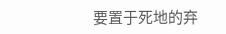要置于死地的弃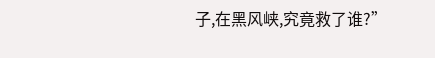子,在黑风峡,究竟救了谁?”